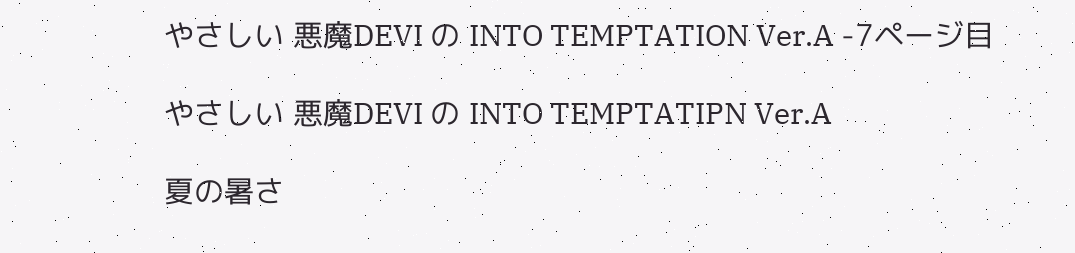やさしい 悪魔DEVI の INTO TEMPTATION Ver.A -7ページ目

やさしい 悪魔DEVI の INTO TEMPTATIPN Ver.A

夏の暑さ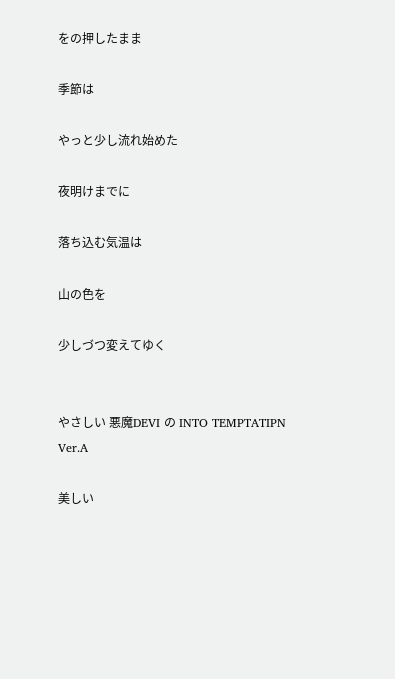をの押したまま

季節は

やっと少し流れ始めた

夜明けまでに

落ち込む気温は

山の色を

少しづつ変えてゆく


やさしい 悪魔DEVI の INTO TEMPTATIPN Ver.A

美しい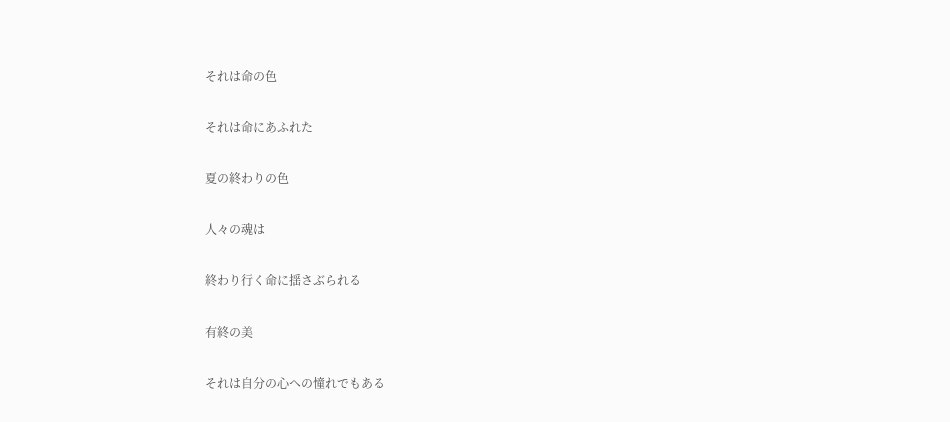それは命の色

それは命にあふれた

夏の終わりの色

人々の魂は

終わり行く命に揺さぶられる

有終の美

それは自分の心への憧れでもある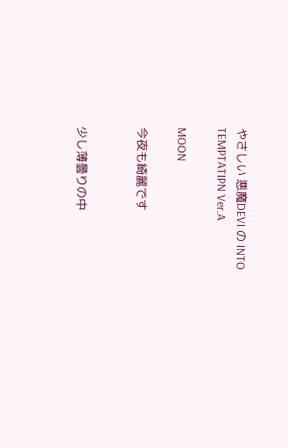やさしい 悪魔DEVI の INTO TEMPTATIPN Ver.A

MOON

今夜も綺麗です


少し薄曇りの中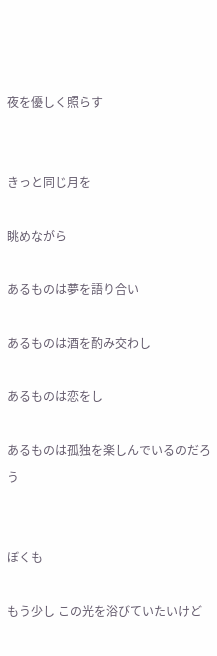夜を優しく照らす


きっと同じ月を

眺めながら

あるものは夢を語り合い

あるものは酒を酌み交わし

あるものは恋をし

あるものは孤独を楽しんでいるのだろう


ぼくも

もう少し この光を浴びていたいけど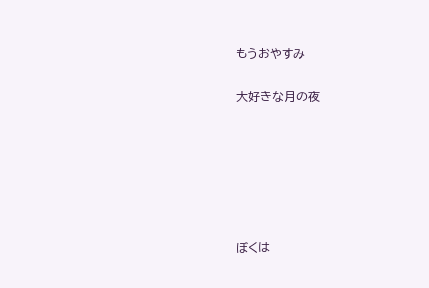もうおやすみ

大好きな月の夜






ぼくは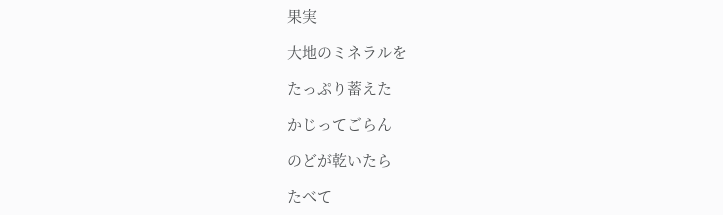果実

大地のミネラルを

たっぷり蓄えた

かじってごらん

のどが乾いたら

たべて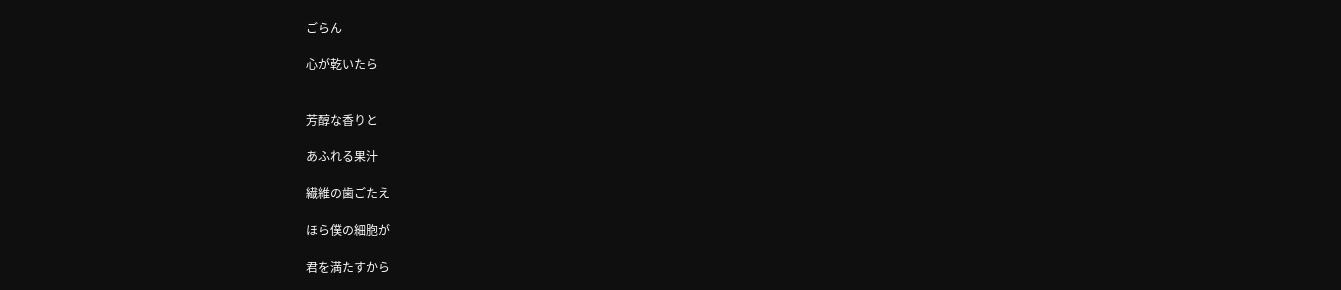ごらん

心が乾いたら


芳醇な香りと

あふれる果汁

繊維の歯ごたえ

ほら僕の細胞が

君を満たすから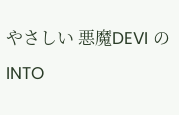やさしい 悪魔DEVI の INTO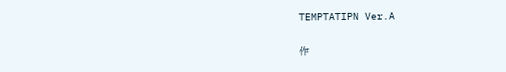TEMPTATIPN Ver.A

作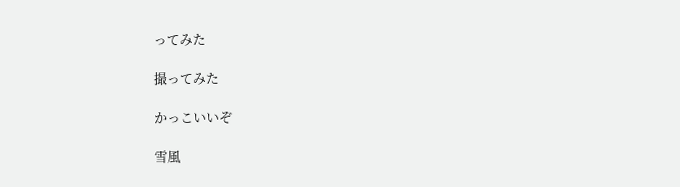ってみた

撮ってみた

かっこいいぞ

雪風